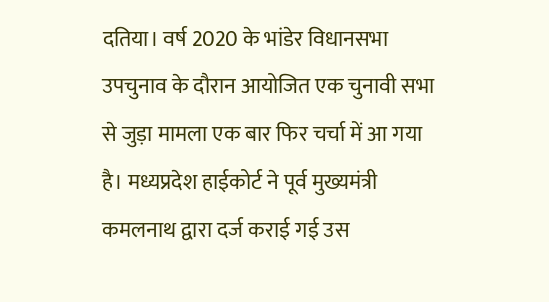दतिया। वर्ष 2020 के भांडेर विधानसभा उपचुनाव के दौरान आयोजित एक चुनावी सभा से जुड़ा मामला एक बार फिर चर्चा में आ गया है। मध्यप्रदेश हाईकोर्ट ने पूर्व मुख्यमंत्री कमलनाथ द्वारा दर्ज कराई गई उस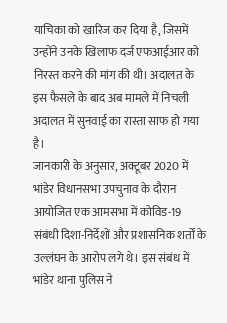याचिका को खारिज कर दिया है, जिसमें उन्होंने उनके खिलाफ दर्ज एफआईआर को निरस्त करने की मांग की थी। अदालत के इस फैसले के बाद अब मामले में निचली अदालत में सुनवाई का रास्ता साफ हो गया है।
जानकारी के अनुसार, अक्टूबर 2020 में भांडेर विधानसभा उपचुनाव के दौरान आयोजित एक आमसभा में कोविड-19 संबंधी दिशा-निर्देशों और प्रशासनिक शर्तों के उल्लंघन के आरोप लगे थे। इस संबंध में भांडेर थाना पुलिस ने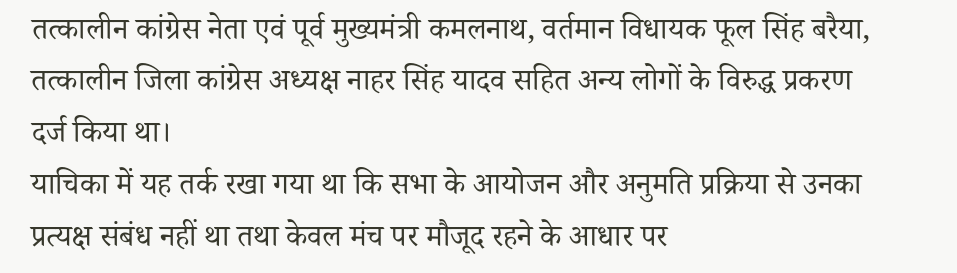तत्कालीन कांग्रेस नेता एवं पूर्व मुख्यमंत्री कमलनाथ, वर्तमान विधायक फूल सिंह बरैया, तत्कालीन जिला कांग्रेस अध्यक्ष नाहर सिंह यादव सहित अन्य लोगों के विरुद्ध प्रकरण दर्ज किया था।
याचिका में यह तर्क रखा गया था कि सभा के आयोजन और अनुमति प्रक्रिया से उनका प्रत्यक्ष संबंध नहीं था तथा केवल मंच पर मौजूद रहने के आधार पर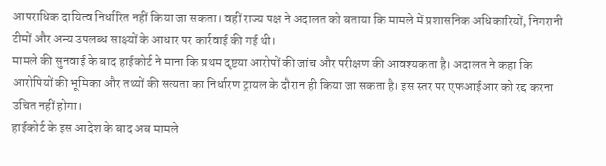आपराधिक दायित्व निर्धारित नहीं किया जा सकता। वहीं राज्य पक्ष ने अदालत को बताया कि मामले में प्रशासनिक अधिकारियों, निगरानी टीमों और अन्य उपलब्ध साक्ष्यों के आधार पर कार्रवाई की गई थी।
मामले की सुनवाई के बाद हाईकोर्ट ने माना कि प्रथम दृष्टया आरोपों की जांच और परीक्षण की आवश्यकता है। अदालत ने कहा कि आरोपियों की भूमिका और तथ्यों की सत्यता का निर्धारण ट्रायल के दौरान ही किया जा सकता है। इस स्तर पर एफआईआर को रद्द करना उचित नहीं होगा।
हाईकोर्ट के इस आदेश के बाद अब मामले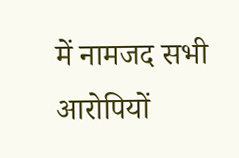में नामजद सभी आरोपियों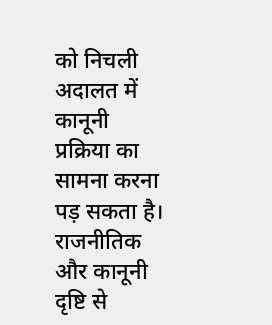को निचली अदालत में कानूनी प्रक्रिया का सामना करना पड़ सकता है। राजनीतिक और कानूनी दृष्टि से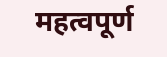महत्वपूर्ण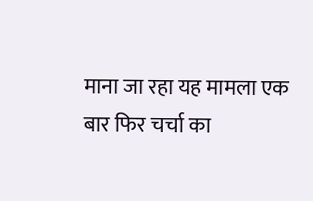माना जा रहा यह मामला एक बार फिर चर्चा का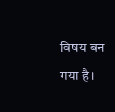विषय बन गया है।